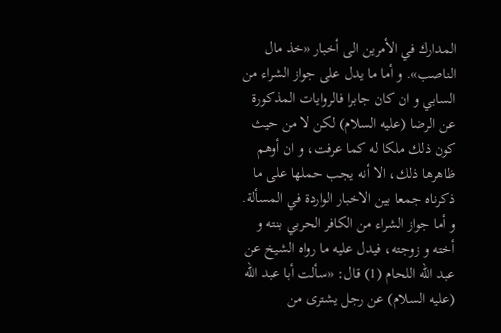المدارك في الأمرين الى أخبار «خذ مال الناصب». و أما ما يدل على جواز الشراء من السابي و ان كان جابرا فالروايات المذكورة عن الرضا (عليه السلام) لكن لا من حيث كون ذلك ملكا له كما عرفت، و ان أوهم ظاهرها ذلك، الا أنه يجب حملها على ما ذكرناه جمعا بين الاخبار الواردة في المسألة. و أما جواز الشراء من الكافر الحربي بنته و أخته و زوجته، فيدل عليه ما رواه الشيخ عن عبد الله اللحام (1) قال: «سألت أبا عبد الله (عليه السلام) عن رجل يشترى من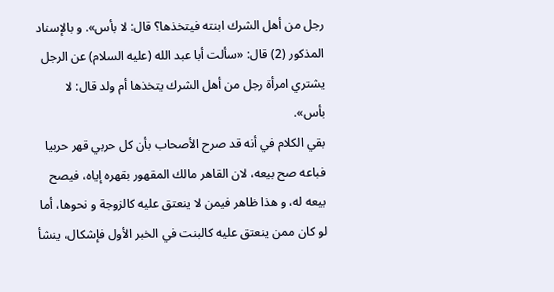رجل من أهل الشرك ابنته فيتخذها؟ قال: لا بأس». و بالإسناد المذكور (2) قال: «سألت أبا عبد الله (عليه السلام) عن الرجل يشتري امرأة رجل من أهل الشرك يتخذها أم ولد قال: لا بأس».
بقي الكلام في أنه قد صرح الأصحاب بأن كل حربي قهر حربيا فباعه صح بيعه، لان القاهر مالك المقهور بقهره إياه، فيصح بيعه له، و هذا ظاهر فيمن لا ينعتق عليه كالزوجة و نحوها، أما لو كان ممن ينعتق عليه كالبنت في الخبر الأول فإشكال، ينشأ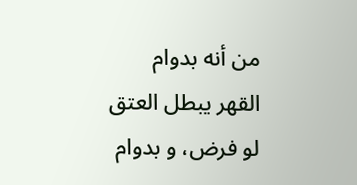من أنه بدوام القهر يبطل العتق لو فرض، و بدوام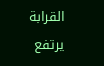القرابة يرتفع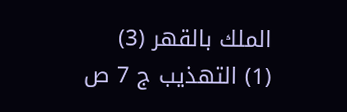الملك بالقهر (3)
(1) التهذيب ج 7 ص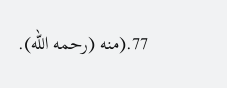77.(منه (رحمه الله).